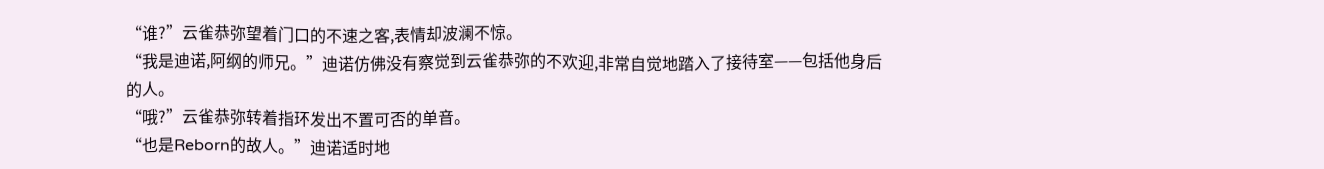“谁?”云雀恭弥望着门口的不速之客,表情却波澜不惊。
“我是迪诺,阿纲的师兄。”迪诺仿佛没有察觉到云雀恭弥的不欢迎,非常自觉地踏入了接待室——包括他身后的人。
“哦?”云雀恭弥转着指环发出不置可否的单音。
“也是Reborn的故人。”迪诺适时地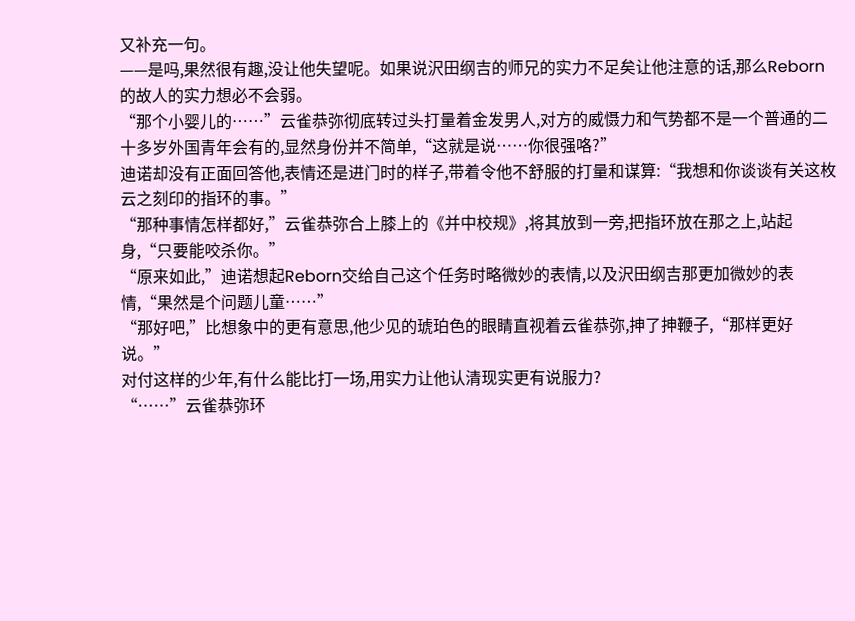又补充一句。
——是吗,果然很有趣,没让他失望呢。如果说沢田纲吉的师兄的实力不足矣让他注意的话,那么Reborn的故人的实力想必不会弱。
“那个小婴儿的……”云雀恭弥彻底转过头打量着金发男人,对方的威慑力和气势都不是一个普通的二十多岁外国青年会有的,显然身份并不简单,“这就是说……你很强咯?”
迪诺却没有正面回答他,表情还是进门时的样子,带着令他不舒服的打量和谋算:“我想和你谈谈有关这枚云之刻印的指环的事。”
“那种事情怎样都好,”云雀恭弥合上膝上的《并中校规》,将其放到一旁,把指环放在那之上,站起身,“只要能咬杀你。”
“原来如此,”迪诺想起Reborn交给自己这个任务时略微妙的表情,以及沢田纲吉那更加微妙的表情,“果然是个问题儿童……”
“那好吧,”比想象中的更有意思,他少见的琥珀色的眼睛直视着云雀恭弥,抻了抻鞭子,“那样更好说。”
对付这样的少年,有什么能比打一场,用实力让他认清现实更有说服力?
“……”云雀恭弥环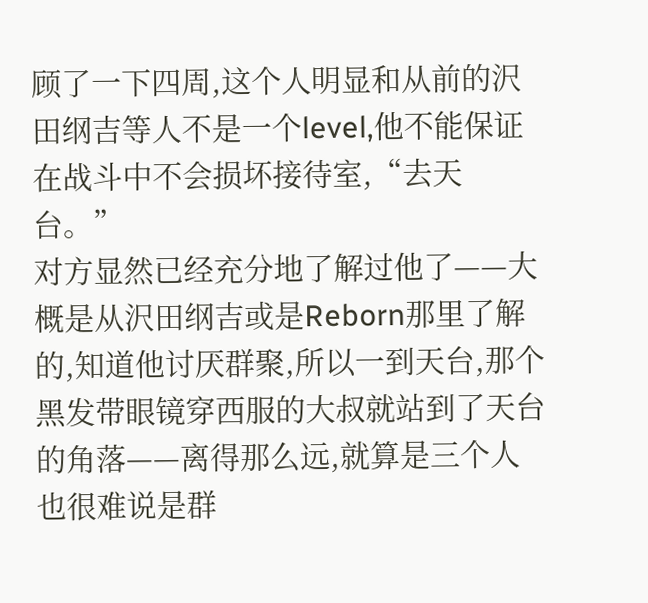顾了一下四周,这个人明显和从前的沢田纲吉等人不是一个level,他不能保证在战斗中不会损坏接待室,“去天台。”
对方显然已经充分地了解过他了——大概是从沢田纲吉或是Reborn那里了解的,知道他讨厌群聚,所以一到天台,那个黑发带眼镜穿西服的大叔就站到了天台的角落——离得那么远,就算是三个人也很难说是群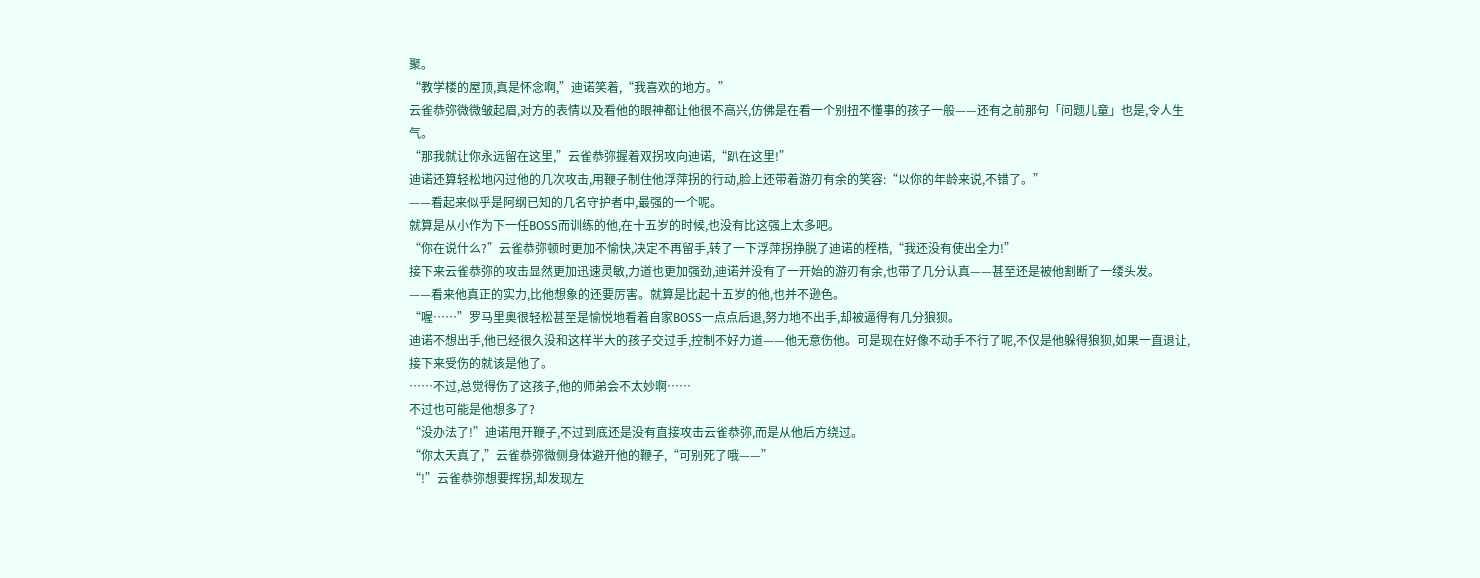聚。
“教学楼的屋顶,真是怀念啊,”迪诺笑着,“我喜欢的地方。”
云雀恭弥微微皱起眉,对方的表情以及看他的眼神都让他很不高兴,仿佛是在看一个别扭不懂事的孩子一般——还有之前那句「问题儿童」也是,令人生气。
“那我就让你永远留在这里,”云雀恭弥握着双拐攻向迪诺,“趴在这里!”
迪诺还算轻松地闪过他的几次攻击,用鞭子制住他浮萍拐的行动,脸上还带着游刃有余的笑容:“以你的年龄来说,不错了。”
——看起来似乎是阿纲已知的几名守护者中,最强的一个呢。
就算是从小作为下一任BOSS而训练的他,在十五岁的时候,也没有比这强上太多吧。
“你在说什么?”云雀恭弥顿时更加不愉快,决定不再留手,转了一下浮萍拐挣脱了迪诺的桎梏,“我还没有使出全力!”
接下来云雀恭弥的攻击显然更加迅速灵敏,力道也更加强劲,迪诺并没有了一开始的游刃有余,也带了几分认真——甚至还是被他割断了一缕头发。
——看来他真正的实力,比他想象的还要厉害。就算是比起十五岁的他,也并不逊色。
“喔……”罗马里奥很轻松甚至是愉悦地看着自家BOSS一点点后退,努力地不出手,却被逼得有几分狼狈。
迪诺不想出手,他已经很久没和这样半大的孩子交过手,控制不好力道——他无意伤他。可是现在好像不动手不行了呢,不仅是他躲得狼狈,如果一直退让,接下来受伤的就该是他了。
……不过,总觉得伤了这孩子,他的师弟会不太妙啊……
不过也可能是他想多了?
“没办法了!”迪诺甩开鞭子,不过到底还是没有直接攻击云雀恭弥,而是从他后方绕过。
“你太天真了,”云雀恭弥微侧身体避开他的鞭子,“可别死了哦——”
“!”云雀恭弥想要挥拐,却发现左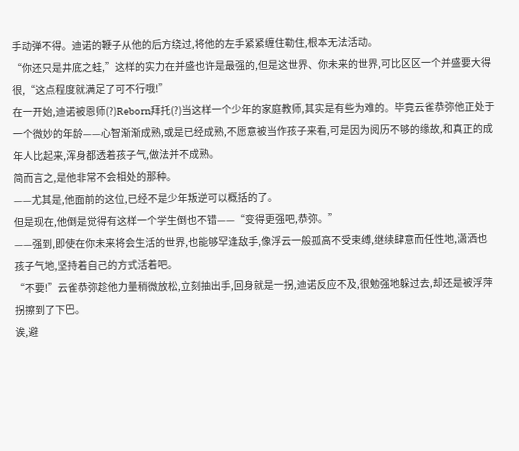手动弹不得。迪诺的鞭子从他的后方绕过,将他的左手紧紧缠住勒住,根本无法活动。
“你还只是井底之蛙,”这样的实力在并盛也许是最强的,但是这世界、你未来的世界,可比区区一个并盛要大得很,“这点程度就满足了可不行哦!”
在一开始,迪诺被恩师(?)Reborn拜托(?)当这样一个少年的家庭教师,其实是有些为难的。毕竟云雀恭弥他正处于一个微妙的年龄——心智渐渐成熟,或是已经成熟,不愿意被当作孩子来看,可是因为阅历不够的缘故,和真正的成年人比起来,浑身都透着孩子气,做法并不成熟。
简而言之,是他非常不会相处的那种。
——尤其是,他面前的这位,已经不是少年叛逆可以概括的了。
但是现在,他倒是觉得有这样一个学生倒也不错——“变得更强吧,恭弥。”
——强到,即使在你未来将会生活的世界,也能够罕逢敌手,像浮云一般孤高不受束缚,继续肆意而任性地,潇洒也孩子气地,坚持着自己的方式活着吧。
“不要!”云雀恭弥趁他力量稍微放松,立刻抽出手,回身就是一拐,迪诺反应不及,很勉强地躲过去,却还是被浮萍拐擦到了下巴。
诶,避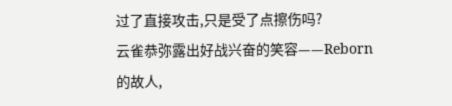过了直接攻击,只是受了点擦伤吗?
云雀恭弥露出好战兴奋的笑容——Reborn的故人,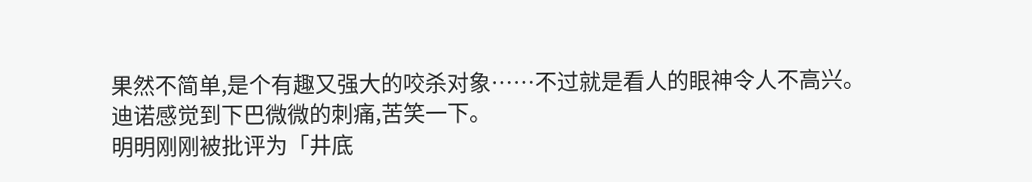果然不简单,是个有趣又强大的咬杀对象……不过就是看人的眼神令人不高兴。
迪诺感觉到下巴微微的刺痛,苦笑一下。
明明刚刚被批评为「井底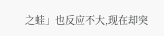之蛙」也反应不大,现在却突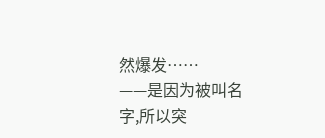然爆发……
——是因为被叫名字,所以突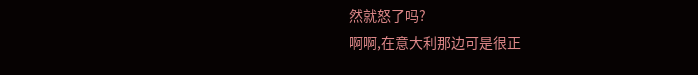然就怒了吗?
啊啊,在意大利那边可是很正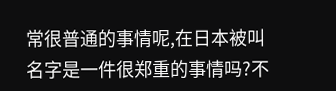常很普通的事情呢,在日本被叫名字是一件很郑重的事情吗?不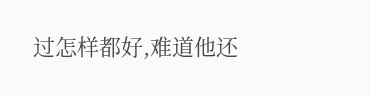过怎样都好,难道他还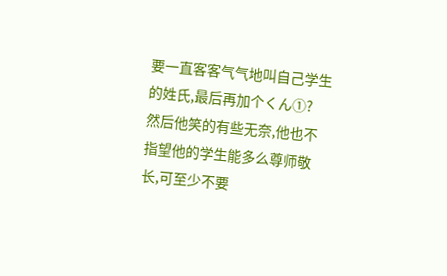要一直客客气气地叫自己学生的姓氏,最后再加个くん①?
然后他笑的有些无奈,他也不指望他的学生能多么尊师敬长,可至少不要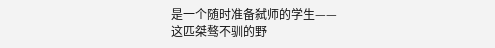是一个随时准备弑师的学生——
这匹桀骜不驯的野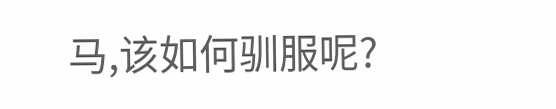马,该如何驯服呢?